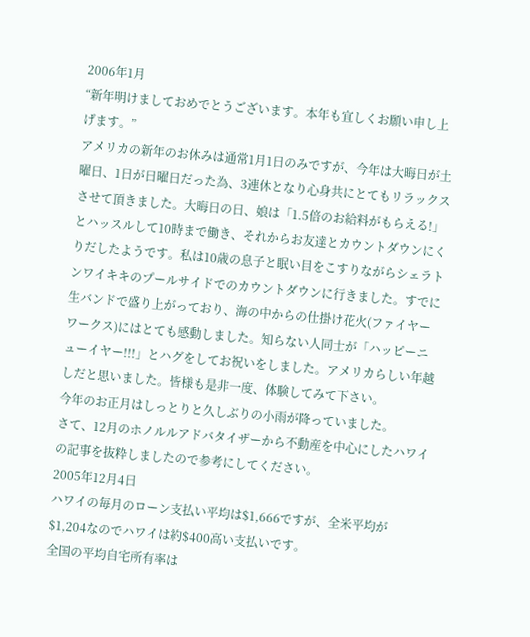2006年1月
“新年明けましておめでとうございます。本年も宜しくお願い申し上げます。”
アメリカの新年のお休みは通常1月1日のみですが、今年は大晦日が土曜日、1日が日曜日だった為、3連休となり心身共にとてもリラックスさせて頂きました。大晦日の日、娘は「1.5倍のお給料がもらえる!」とハッスルして10時まで働き、それからお友達とカウントダウンにくりだしたようです。私は10歳の息子と眠い目をこすりながらシェラトンワイキキのプールサイドでのカウントダウンに行きました。すでに生バンドで盛り上がっており、海の中からの仕掛け花火(ファイヤーワークス)にはとても感動しました。知らない人同士が「ハッピーニューイヤー!!!」とハグをしてお祝いをしました。アメリカらしい年越しだと思いました。皆様も是非一度、体験してみて下さい。
今年のお正月はしっとりと久しぶりの小雨が降っていました。
さて、12月のホノルルアドバタイザーから不動産を中心にしたハワイの記事を抜粋しましたので参考にしてください。
2005年12月4日
ハワイの毎月のローン支払い平均は$1,666ですが、全米平均が$1,204なのでハワイは約$400高い支払いです。
全国の平均自宅所有率は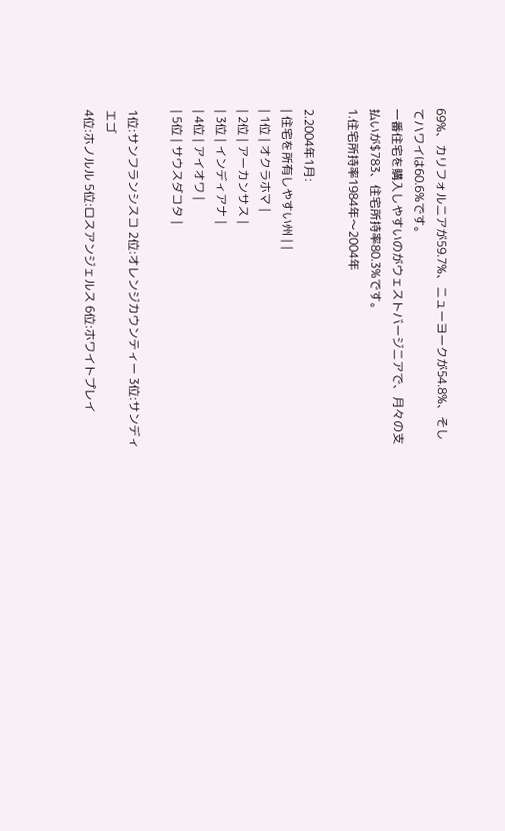69%、カリフォルニアが59.7%、ニューヨークが54.8%、そしてハワイは60.6%です。
一番住宅を購入しやすいのがウェストバージニアで、月々の支払いが$783、住宅所持率80.3%です。
1.住宅所持率1984年〜2004年

2.2004年1月:
| 住宅を所有しやすい州 | |
| 1位 | オクラホマ |
| 2位 | アーカンサス |
| 3位 | インディアナ |
| 4位 | アイオワ |
| 5位 | サウスダコタ |

1位:サンフランシスコ 2位:オレンジカウンティー 3位:サンディエゴ
4位:ホノルル 5位:ロスアンジェルス 6位:ホワイトプレイ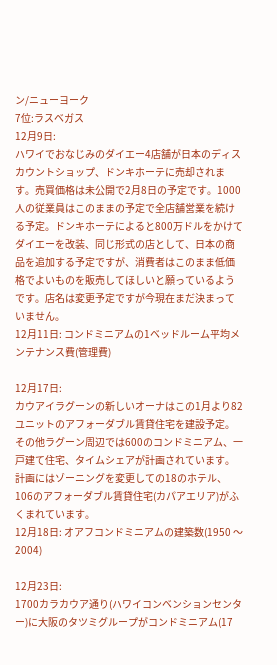ン/ニューヨーク
7位:ラスベガス
12月9日:
ハワイでおなじみのダイエー4店舗が日本のディスカウントショップ、ドンキホーテに売却されます。売買価格は未公開で2月8日の予定です。1000人の従業員はこのままの予定で全店舗営業を続ける予定。ドンキホーテによると800万ドルをかけてダイエーを改装、同じ形式の店として、日本の商品を追加する予定ですが、消費者はこのまま低価格でよいものを販売してほしいと願っているようです。店名は変更予定ですが今現在まだ決まっていません。
12月11日: コンドミニアムの1ベッドルーム平均メンテナンス費(管理費)

12月17日:
カウアイラグーンの新しいオーナはこの1月より82ユニットのアフォーダブル賃貸住宅を建設予定。その他ラグーン周辺では600のコンドミニアム、一戸建て住宅、タイムシェアが計画されています。計画にはゾーニングを変更しての18のホテル、106のアフォーダブル賃貸住宅(カパアエリア)がふくまれています。
12月18日: オアフコンドミニアムの建築数(1950 〜 2004)

12月23日:
1700カラカウア通り(ハワイコンベンションセンター)に大阪のタツミグループがコンドミニアム(17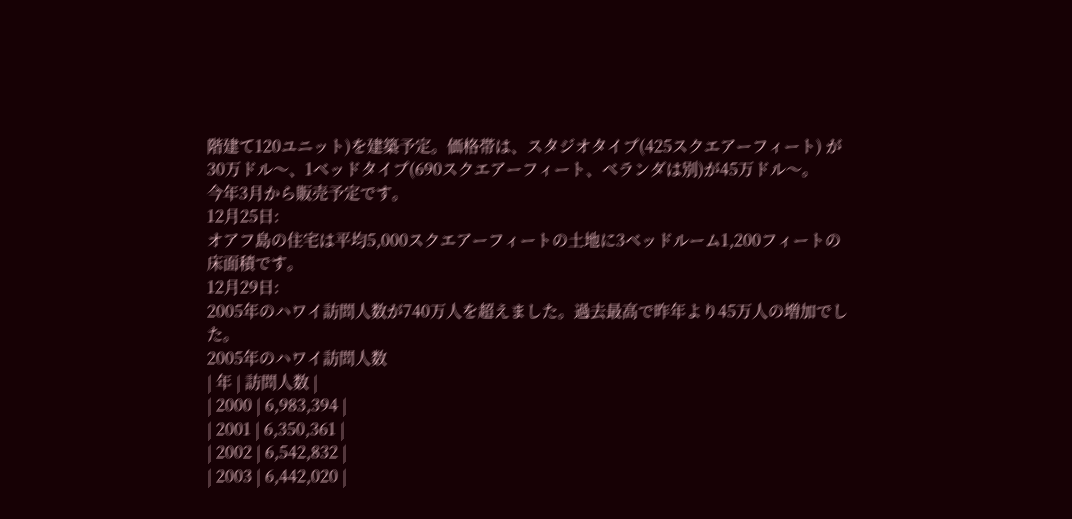階建て120ユニット)を建築予定。価格帯は、スタジオタイプ(425スクエアーフィート) が 30万ドル〜、1ベッドタイプ(690スクエアーフィート、ベランダは別)が45万ドル〜。
今年3月から販売予定です。
12月25日:
オアフ島の住宅は平均5,000スクエアーフィートの土地に3ベッドルーム1,200フィートの床面積です。
12月29日:
2005年のハワイ訪問人数が740万人を超えました。過去最高で昨年より45万人の増加でした。
2005年のハワイ訪問人数
| 年 | 訪問人数 |
| 2000 | 6,983,394 |
| 2001 | 6,350,361 |
| 2002 | 6,542,832 |
| 2003 | 6,442,020 |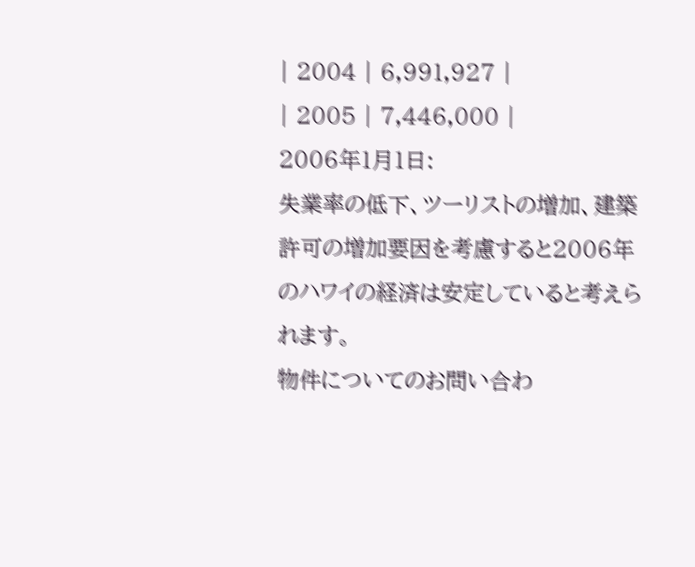| 2004 | 6,991,927 |
| 2005 | 7,446,000 |
2006年1月1日:
失業率の低下、ツーリストの増加、建築許可の増加要因を考慮すると2006年のハワイの経済は安定していると考えられます。
物件についてのお問い合わ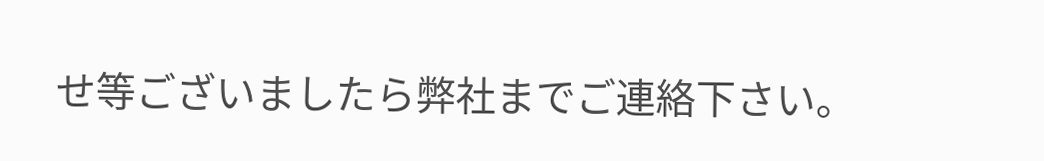せ等ございましたら弊社までご連絡下さい。